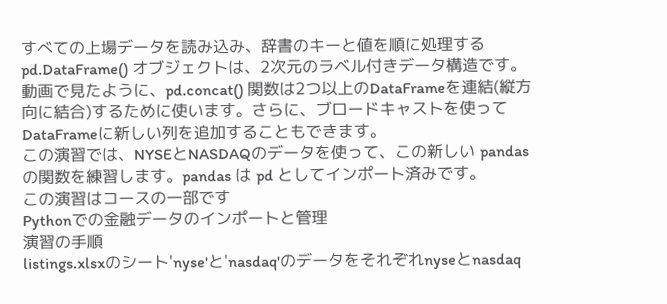すべての上場データを読み込み、辞書のキーと値を順に処理する
pd.DataFrame() オブジェクトは、2次元のラベル付きデータ構造です。動画で見たように、pd.concat() 関数は2つ以上のDataFrameを連結(縦方向に結合)するために使います。さらに、ブロードキャストを使ってDataFrameに新しい列を追加することもできます。
この演習では、NYSEとNASDAQのデータを使って、この新しい pandas の関数を練習します。pandas は pd としてインポート済みです。
この演習はコースの一部です
Pythonでの金融データのインポートと管理
演習の手順
listings.xlsxのシート'nyse'と'nasdaq'のデータをそれぞれnyseとnasdaq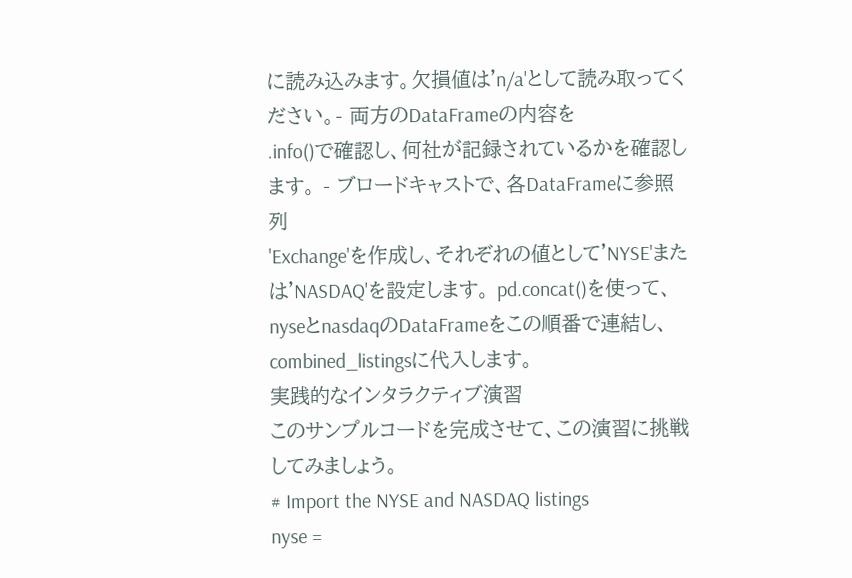に読み込みます。欠損値は'n/a'として読み取ってください。- 両方のDataFrameの内容を
.info()で確認し、何社が記録されているかを確認します。 - ブロードキャストで、各DataFrameに参照列
'Exchange'を作成し、それぞれの値として'NYSE'または'NASDAQ'を設定します。 pd.concat()を使って、nyseとnasdaqのDataFrameをこの順番で連結し、combined_listingsに代入します。
実践的なインタラクティブ演習
このサンプルコードを完成させて、この演習に挑戦してみましょう。
# Import the NYSE and NASDAQ listings
nyse =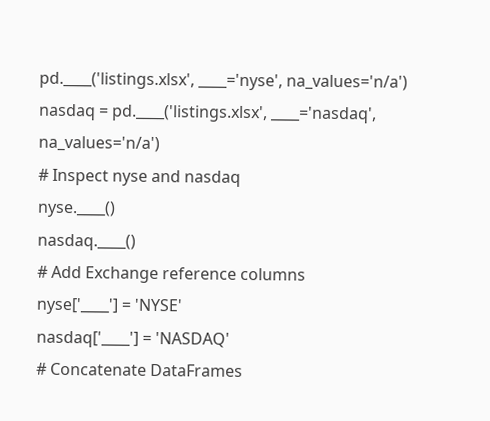pd.____('listings.xlsx', ____='nyse', na_values='n/a')
nasdaq = pd.____('listings.xlsx', ____='nasdaq', na_values='n/a')
# Inspect nyse and nasdaq
nyse.____()
nasdaq.____()
# Add Exchange reference columns
nyse['____'] = 'NYSE'
nasdaq['____'] = 'NASDAQ'
# Concatenate DataFrames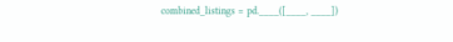combined_listings = pd.____([____, ____])